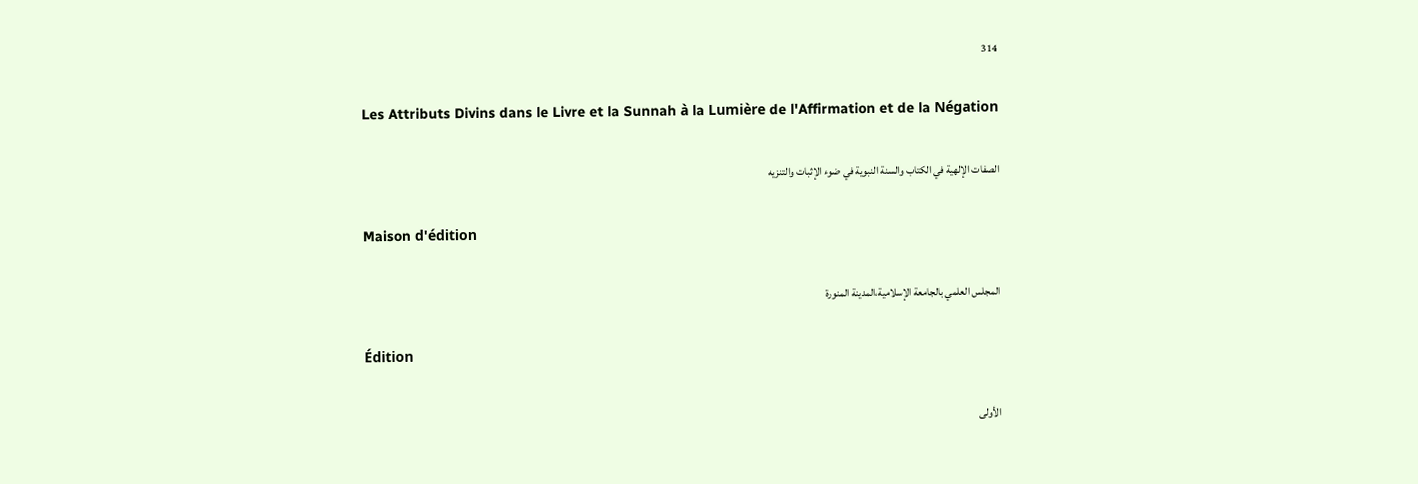314

Les Attributs Divins dans le Livre et la Sunnah à la Lumière de l'Affirmation et de la Négation

الصفات الإلهية في الكتاب والسنة النبوية في ضوء الإثبات والتنزيه

Maison d'édition

المجلس العلمي بالجامعة الإسلامية،المدينة المنورة

Édition

الأولى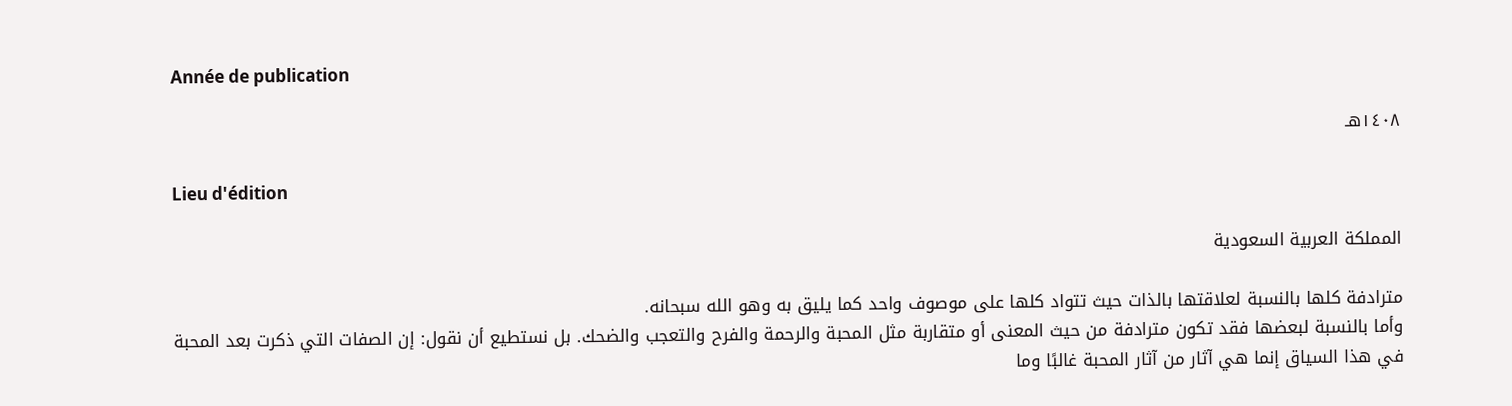Année de publication

١٤٠٨هـ

Lieu d'édition

المملكة العربية السعودية

مترادفة كلها بالنسبة لعلاقتها بالذات حيث تتواد كلها على موصوف واحد كما يليق به وهو الله سبحانه.
وأما بالنسبة لبعضها فقد تكون مترادفة من حيث المعنى أو متقاربة مثل المحبة والرحمة والفرح والتعجب والضحك. بل نستطيع أن نقول: إن الصفات التي ذكرت بعد المحبة في هذا السياق إنما هي آثار من آثار المحبة غالبًا وما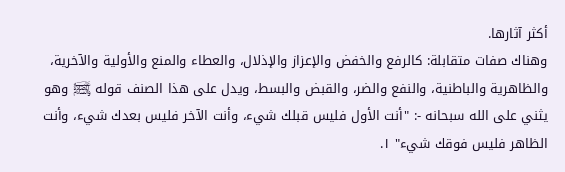أكثر آثارها.
وهناك صفات متقابلة: كالرفع والخفض والإعزاز والإذلال، والعطاء والمنع والأولية والآخرية، والظاهرية والباطنية، والنفع والضر، والقبض والبسط، ويدل على هذا الصنف قوله ﵊ وهو يثني على الله سبحانه -: "أنت الأول فليس قبلك شيء، وأنت الآخر فليس بعدك شيء، وأنت الظاهر فليس فوقك شيء" ١.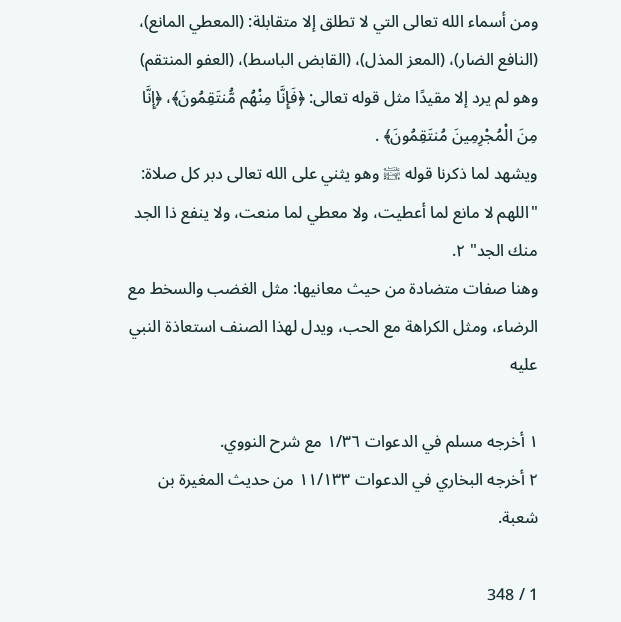ومن أسماء الله تعالى التي لا تطلق إلا متقابلة: (المعطي المانع)، (النافع الضار)، (المعز المذل)، (القابض الباسط)، (العفو المنتقم) وهو لم يرد إلا مقيدًا مثل قوله تعالى: ﴿فَإِنَّا مِنْهُم مُّنتَقِمُونَ﴾، ﴿إِنَّا مِنَ الْمُجْرِمِينَ مُنتَقِمُونَ﴾ .
ويشهد لما ذكرنا قوله ﵊ وهو يثني على الله تعالى دبر كل صلاة: "اللهم لا مانع لما أعطيت، ولا معطي لما منعت، ولا ينفع ذا الجد منك الجد" ٢.
وهنا صفات متضادة من حيث معانيها: مثل الغضب والسخط مع الرضاء، ومثل الكراهة مع الحب، ويدل لهذا الصنف استعاذة النبي عليه

١ أخرجه مسلم في الدعوات ١/٣٦ مع شرح النووي.
٢ أخرجه البخاري في الدعوات ١١/١٣٣ من حديث المغيرة بن شعبة.

1 / 348